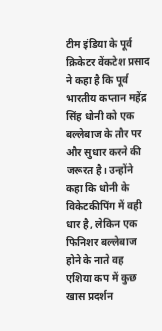टीम इंडिया के पूर्व क्रिकेटर वेंकटेश प्रसाद ने कहा है कि पूर्व भारतीय कप्तान महेंद्र सिंह धोनी को एक बल्लेबाज के तौर पर और सुधार करने की जरूरत है। उन्होंने कहा कि धोनी के विकेटकीपिंग में वही धार है, लेकिन एक फिनिशर बल्लेबाज होने के नाते वह एशिया कप में कुछ खास प्रदर्शन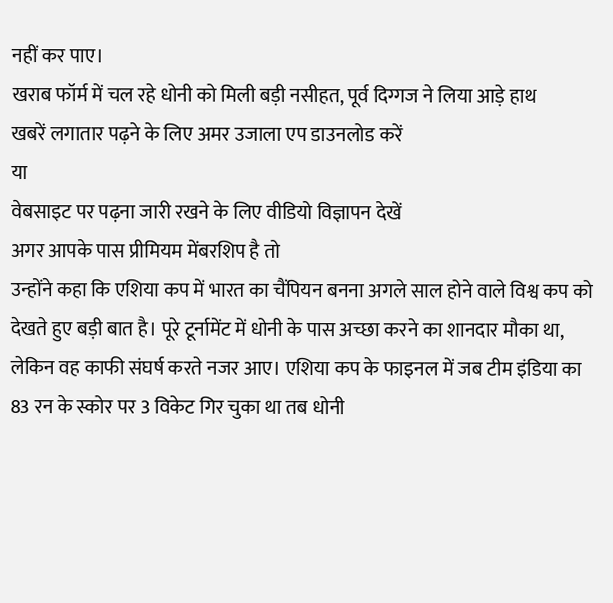नहीं कर पाए।
खराब फॉर्म में चल रहे धोनी को मिली बड़ी नसीहत, पूर्व दिग्गज ने लिया आड़े हाथ
खबरें लगातार पढ़ने के लिए अमर उजाला एप डाउनलोड करें
या
वेबसाइट पर पढ़ना जारी रखने के लिए वीडियो विज्ञापन देखें
अगर आपके पास प्रीमियम मेंबरशिप है तो
उन्होंने कहा कि एशिया कप में भारत का चैंपियन बनना अगले साल होने वाले विश्व कप को देखते हुए बड़ी बात है। पूरे टूर्नामेंट में धोनी के पास अच्छा करने का शानदार मौका था, लेकिन वह काफी संघर्ष करते नजर आए। एशिया कप के फाइनल में जब टीम इंडिया का 83 रन के स्कोर पर 3 विकेट गिर चुका था तब धोनी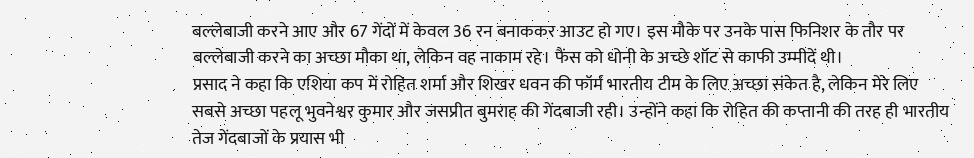बल्लेबाजी करने आए और 67 गेंदों में केवल 36 रन बनाककर आउट हो गए। इस मौके पर उनके पास फिनिशर के तौर पर बल्लेबाजी करने का अच्छा मौका था, लेकिन वह नाकाम रहे। फैंस को धोनी के अच्छे शॉट से काफी उम्मीदें थी।
प्रसाद ने कहा कि एशिया कप में रोहित शर्मा और शिखर धवन की फॉर्म भारतीय टीम के लिए अच्छा संकेत है, लेकिन मेरे लिए सबसे अच्छा पहलू भुवनेश्वर कुमार और जसप्रीत बुमराह की गेंदबाजी रही। उन्होंने कहा कि रोहित की कप्तानी की तरह ही भारतीय तेज गेंदबाजों के प्रयास भी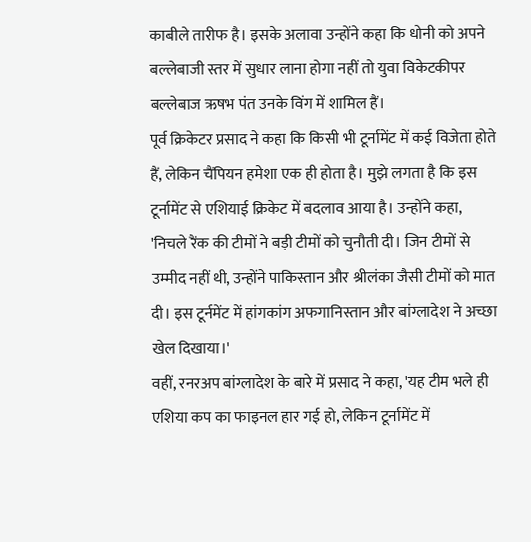काबीले तारीफ है। इसके अलावा उन्होंने कहा कि धोनी को अपने बल्लेबाजी स्तर में सुधार लाना होगा नहीं तो युवा विकेटकीपर बल्लेबाज ऋषभ पंत उनके विंग में शामिल हैं।
पूर्व क्रिकेटर प्रसाद ने कहा कि किसी भी टूर्नामेंट में कई विजेता होते हैं, लेकिन चैंपियन हमेशा एक ही होता है। मुझे लगता है कि इस टूर्नामेंट से एशियाई क्रिकेट में बदलाव आया है। उन्होंने कहा, 'निचले रैंक की टीमों ने बड़ी टीमों को चुनौती दी। जिन टीमों से उम्मीद नहीं थी, उन्होंने पाकिस्तान और श्रीलंका जैसी टीमों को मात दी। इस टूर्नमेंट में हांगकांग अफगानिस्तान और बांग्लादेश ने अच्छा खेल दिखाया।'
वहीं, रनरअप बांग्लादेश के बारे में प्रसाद ने कहा, 'यह टीम भले ही एशिया कप का फाइनल हार गई हो, लेकिन टूर्नामेंट में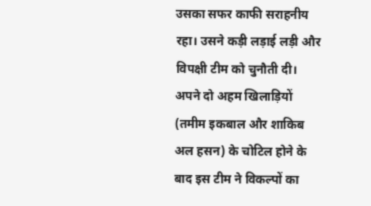उसका सफर काफी सराहनीय रहा। उसने कड़ी लड़ाई लड़ी और विपक्षी टीम को चुनौती दी। अपने दो अहम खिलाड़ियों (तमीम इकबाल और शाकिब अल हसन) के चोटिल होने के बाद इस टीम ने विकल्पों का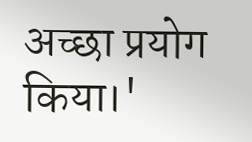अच्छा प्रयोग किया।'